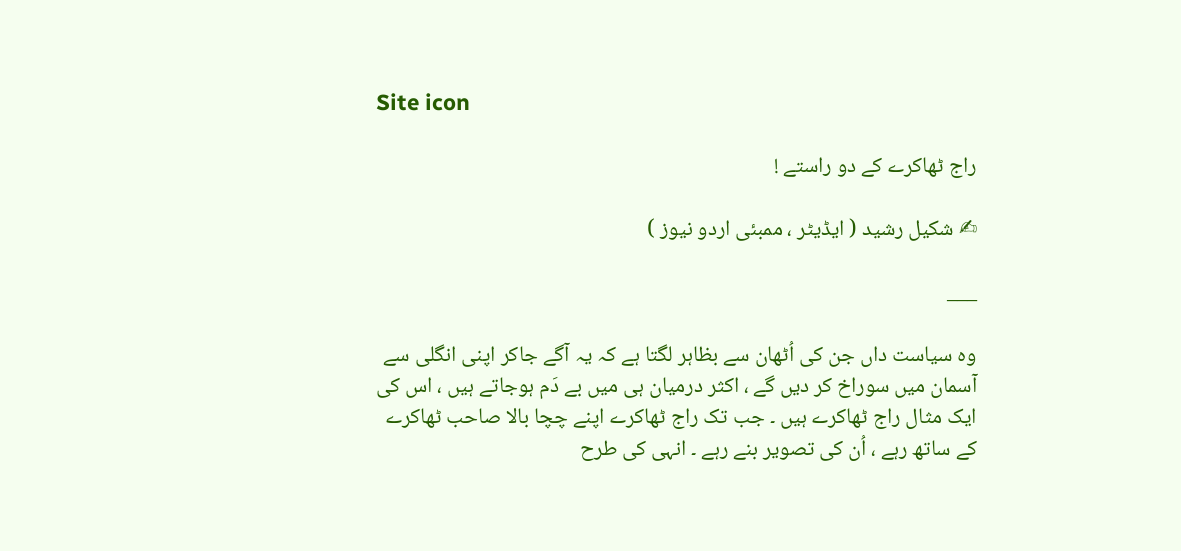Site icon

راج ٹھاکرے کے دو راستے !

✍ شکیل رشید ( ایڈیٹر ، ممبئی اردو نیوز )

___

وہ سیاست داں جن کی اُٹھان سے بظاہر لگتا ہے کہ یہ آگے جاکر اپنی انگلی سے آسمان میں سوراخ کر دیں گے ، اکثر درمیان ہی میں بے دَم ہوجاتے ہیں ، اس کی ایک مثال راج ٹھاکرے ہیں ۔ جب تک راج ٹھاکرے اپنے چچا بالا صاحب ٹھاکرے کے ساتھ رہے ، اُن کی تصویر بنے رہے ۔ انہی کی طرح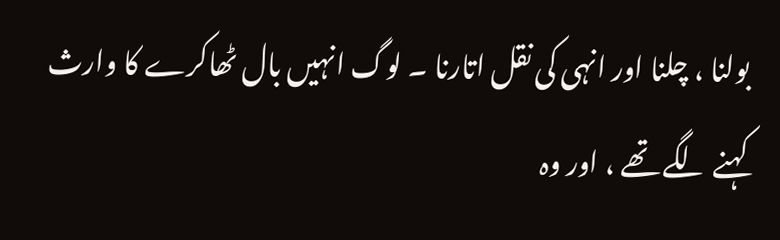بولنا ، چلنا اور انہی کی نقل اتارنا ۔ لوگ انہیں بال ٹھاکرے کا وارث کہنے لگے تھے ، اور وہ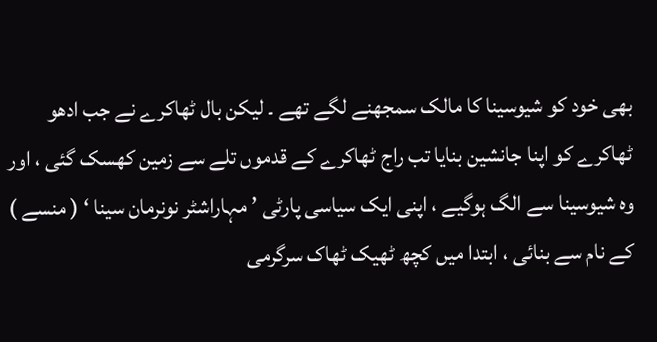بھی خود کو شیوسینا کا مالک سمجھنے لگے تھے ۔ لیکن بال ٹھاکرے نے جب ادھو ٹھاکرے کو اپنا جانشین بنایا تب راج ٹھاکرے کے قدموں تلے سے زمین کھسک گئی ، اور وہ شیوسینا سے الگ ہوگیے ، اپنی ایک سیاسی پارٹی ’ مہاراشٹر نونرمان سینا ‘ ( منسے ) کے نام سے بنائی ، ابتدا میں کچھ ٹھیک ٹھاک سرگرمی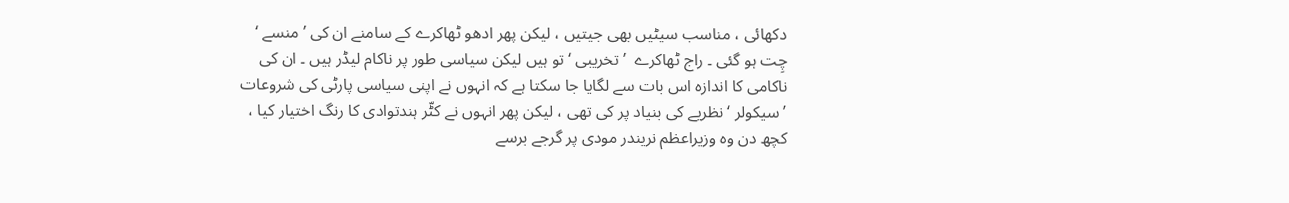دکھائی ، مناسب سیٹیں بھی جیتیں ، لیکن پھر ادھو ٹھاکرے کے سامنے ان کی ’ منسے ‘ چِت ہو گئی ۔ راج ٹھاکرے  ’ تخریبی ‘ تو ہیں لیکن سیاسی طور پر ناکام لیڈر ہیں ۔ ان کی ناکامی کا اندازہ اس بات سے لگایا جا سکتا ہے کہ انہوں نے اپنی سیاسی پارٹی کی شروعات ’ سیکولر ‘ نظریے کی بنیاد پر کی تھی ، لیکن پھر انہوں نے کٹّر ہندتوادی کا رنگ اختیار کیا ، کچھ دن وہ وزیراعظم نریندر مودی پر گرجے برسے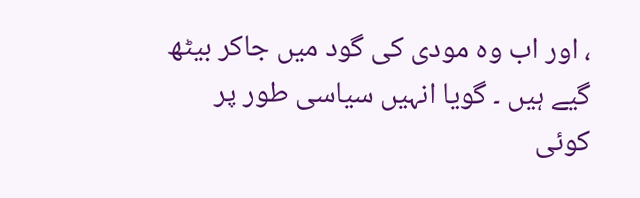، اور اب وہ مودی کی گود میں جاکر بیٹھ گیے ہیں ۔ گویا انہیں سیاسی طور پر کوئی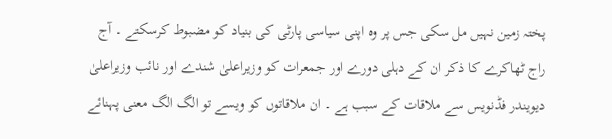پختہ زمین نہیں مل سکی جس پر وہ اپنی سیاسی پارٹی کی بنیاد کو مضبوط کرسکتے ۔ آج راج ٹھاکرے کا ذکر ان کے دہلی دورے اور جمعرات کو وزیراعلیٰ شندے اور نائب وزیراعلیٰ دیویندر فڈنویس سے ملاقات کے سبب ہے ۔ ان ملاقاتوں کو ویسے تو الگ الگ معنی پہنائے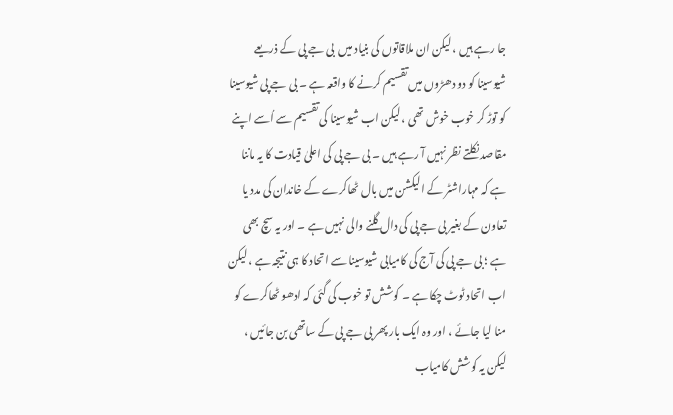جا رہے ہیں ، لیکن ان ملاقاتوں کی بنیاد میں  بی جے پی کے ذریعے شیوسینا کو دو دھڑوں میں تقسیم کرنے کا واقعہ ہے ۔ بی جے پی شیوسینا کو توڑ کر خوب خوش تھی ، لیکن اب شیوسینا کی تقسیم سے اُسے اپنے مقاصد نکلتے نظر نہیں آ رہے ہیں ۔ بی جے پی کی اعلیٰ قیادت کا یہ ماننا ہے کہ مہاراشٹر کے الیکشن میں بال ٹھاکرے کے خاندان کی مدد یا تعاون کے بغیر بی جے پی کی دال گلنے والی نہیں ہے ۔ اور یہ سچ بھی ہے ؛ بی جے پی کی آج کی کامیابی شیوسینا سے اتحاد کا ہی نتیجہ ہے ، لیکن اب اتحاد ٹوٹ چکا ہے ۔ کوشش تو خوب کی گئی کہ ادھو ٹھاکرے کو منا لیا جائے ، اور وہ ایک بار پھر بی جے پی کے ساتھی بن جائیں ، لیکن یہ کوشش کامیاب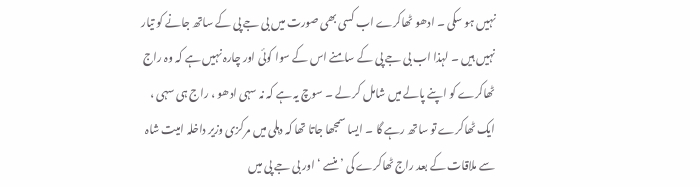نہیں ہو سکی ۔ ادھو ٹھاکرے اب کسی بھی صورت میں بی جے پی کے ساتھ جانے کو تیار نہیں ہیں ۔ لہذا اب بی جے پی کے سامنے اس کے سوا کوئی اور چارہ نہیں ہے کہ وہ راج ٹھاکرے کو اپنے پالے میں شامل کر لے ۔ سوچ یہ ہے کہ نہ سہی ادھو ، راج ہی سہی ، ایک ٹھاکرے تو ساتھ رہے گا ۔ ایسا سمجھا جاتا تھا کہ دہلی میں مرکزی وزیر داخلہ امیت شاہ سے ملاقات کے بعد راج ٹھاکرے کی ’ منسے ‘ اور بی جے پی میں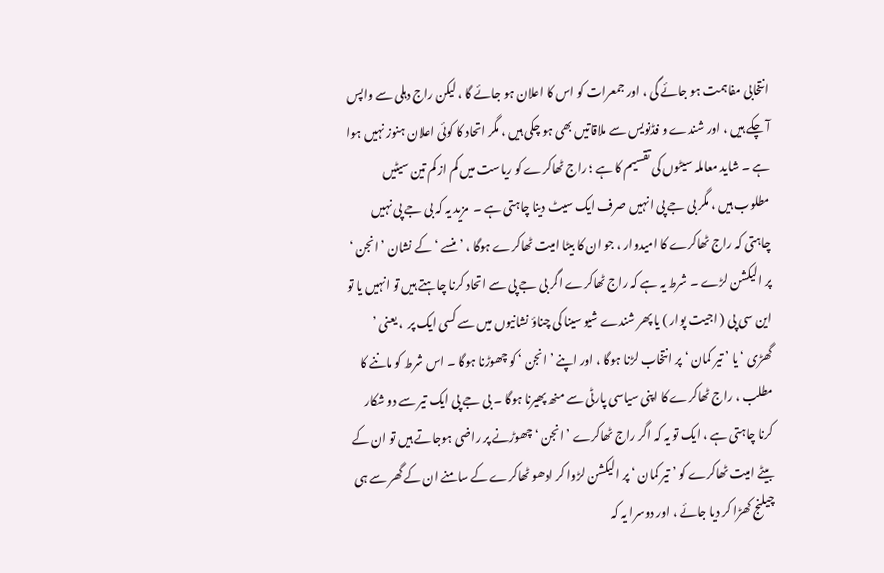انتخابی مفاہمت ہو جائے گی ، اور جمعرات کو اس کا اعلان ہو جائے گا ، لیکن راج دہلی سے واپس آ چکے ہیں ، اور شندے و فڈنویس سے ملاقاتیں بھی ہو چکی ہیں ، مگر اتحاد کا کوئی اعلان ہنوز نہیں ہوا ہے ۔ شاید معاملہ سیٹوں کی تقسیم کا ہے ؛ راج ٹھاکرے کو ریاست میں کم از کم تین سیٹیں مطلوب ہیں ، مگر بی جے پی انہیں صرف ایک سیٹ دینا چاہتی ہے ۔  مزید یہ کہ بی جے پی نہیں چاہتی کہ راج ٹھاکرے کا امیدوار ، جو ان کا بیٹا امیت ٹھاکرے ہوگا ، ’ منسے ‘ کے نشان ’ انجن ‘ پر الیکشن لڑے ۔ شرط یہ ہے کہ راج ٹھاکرے اگر بی جے پی سے اتحاد کرنا چاہتے ہیں تو انہیں یا تو این سی پی ( اجیت پوار ) یا پھر شندے شیو سینا کی چناؤ نشانیوں میں سے کسی ایک پر  ، یعنی ’ گھڑی ‘ یا ’ تیر کمان ‘ پر انتخاب لڑنا ہوگا ، اور اپنے ’ انجن ‘ کو چھوڑنا ہوگا ۔ اس شرط کو ماننے کا مطلب ، راج ٹھاکرے کا اپنی سیاسی پارٹی سے منھ پھیرنا ہوگا ۔ بی جے پی ایک تیر سے دو شکار کرنا چاہتی ہے ، ایک تو یہ کہ اگر راج ٹھاکرے ’ انجن ‘ چھوڑنے پر راضی ہوجاتے ہیں تو ان کے بیٹے امیت ٹھاکرے کو ’ تیر کمان ‘ پر الیکشن لڑوا کر ادھو ٹھاکرے کے سامنے ان کے گھر سے ہی چیلنج کھڑا کر دیا جائے ، اور دوسرا یہ کہ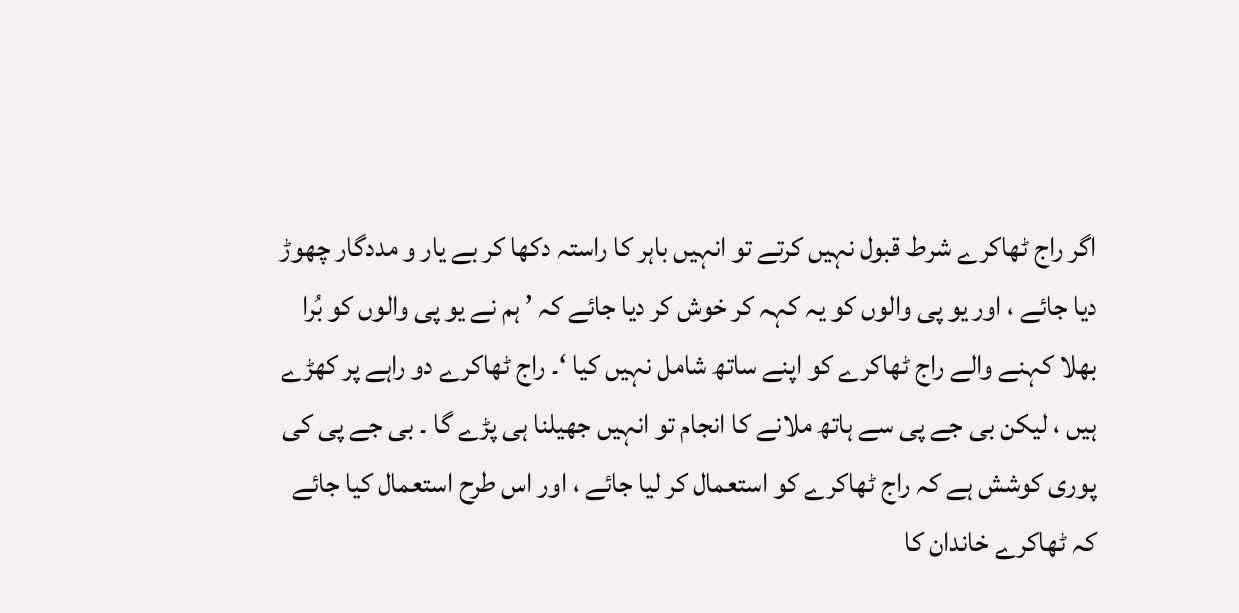اگر راج ٹھاکرے شرط قبول نہیں کرتے تو انہیں باہر کا راستہ دکھا کر بے یار و مددگار چھوڑ دیا جائے ، اور یو پی والوں کو یہ کہہ کر خوش کر دیا جائے کہ ’ ہم نے یو پی والوں کو بُرا بھلا کہنے والے راج ٹھاکرے کو اپنے ساتھ شامل نہیں کیا ‘۔ راج ٹھاکرے دو راہے پر کھڑے ہیں ، لیکن بی جے پی سے ہاتھ ملانے کا انجام تو انہیں جھیلنا ہی پڑے گا ۔ بی جے پی کی پوری کوشش ہے کہ راج ٹھاکرے کو استعمال کر لیا جائے ، اور اس طرح استعمال کیا جائے کہ ٹھاکرے خاندان کا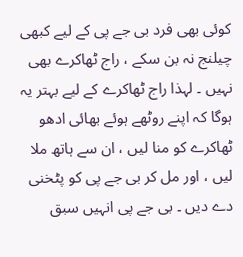کوئی بھی فرد بی جے پی کے لیے کبھی چیلنج نہ بن سکے ، راج ٹھاکرے بھی نہیں ۔ لہذا راج ٹھاکرے کے لیے بہتر یہ ہوگا کہ اپنے روٹھے ہوئے بھائی ادھو ٹھاکرے کو منا لیں ، ان سے ہاتھ ملا لیں ، اور مل کر بی جے پی کو پٹخنی دے دیں ۔ بی جے پی انہیں سبق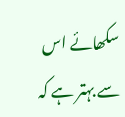سکھائے اس سے بہتر ہے کہ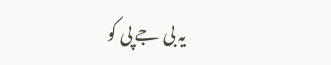یہ بی جے پی کو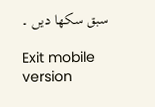سبق سکھا دیں ۔

Exit mobile version